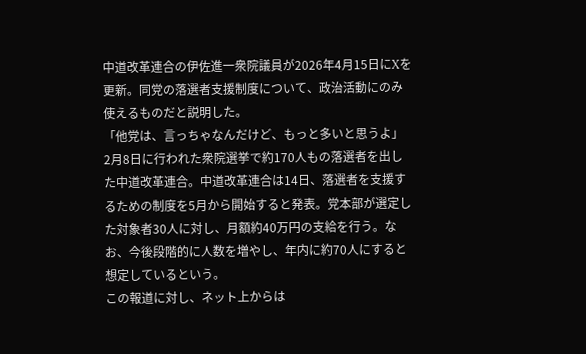中道改革連合の伊佐進一衆院議員が2026年4月15日にXを更新。同党の落選者支援制度について、政治活動にのみ使えるものだと説明した。
「他党は、言っちゃなんだけど、もっと多いと思うよ」
2月8日に行われた衆院選挙で約170人もの落選者を出した中道改革連合。中道改革連合は14日、落選者を支援するための制度を5月から開始すると発表。党本部が選定した対象者30人に対し、月額約40万円の支給を行う。なお、今後段階的に人数を増やし、年内に約70人にすると想定しているという。
この報道に対し、ネット上からは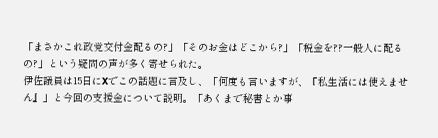「まさかこれ政党交付金配るの?」「そのお金はどこから?」「税金を??一般人に配るの?」という疑問の声が多く寄せられた。
伊佐議員は15日にXでこの話題に言及し、「何度も言いますが、『私生活には使えません』」と今回の支援金について説明。「あくまで秘書とか事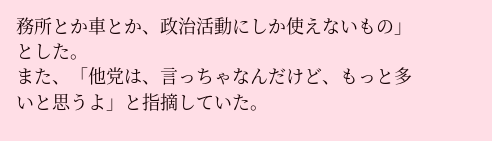務所とか車とか、政治活動にしか使えないもの」とした。
また、「他党は、言っちゃなんだけど、もっと多いと思うよ」と指摘していた。